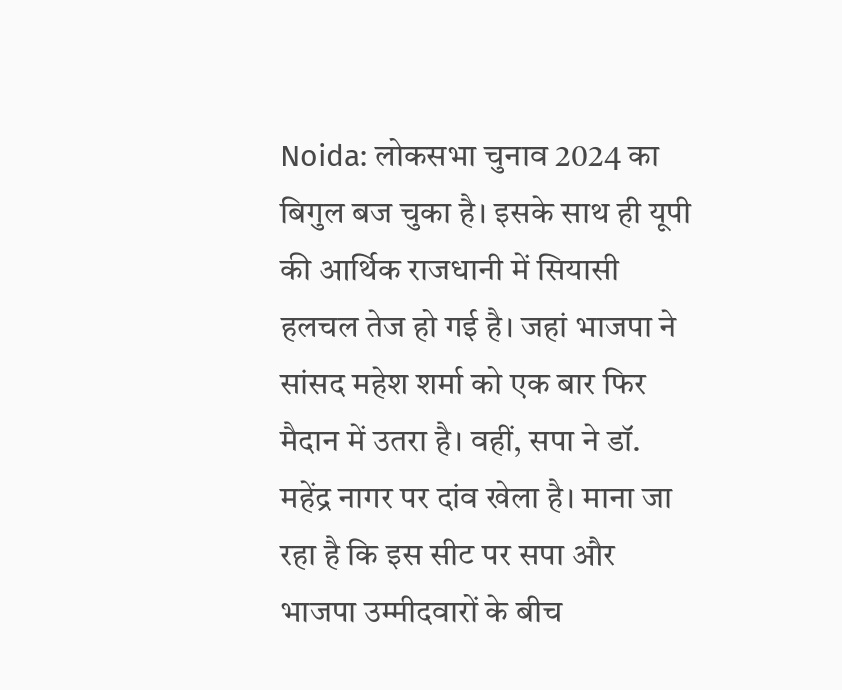Noida: लोकसभा चुनाव 2024 का बिगुल बज चुका है। इसके साथ ही यूपी की आर्थिक राजधानी में सियासी हलचल तेज हो गई है। जहां भाजपा ने सांसद महेश शर्मा को एक बार फिर मैदान में उतरा है। वहीं, सपा ने डॉ. महेंद्र नागर पर दांव खेला है। माना जा रहा है कि इस सीट पर सपा और भाजपा उम्मीदवारों के बीच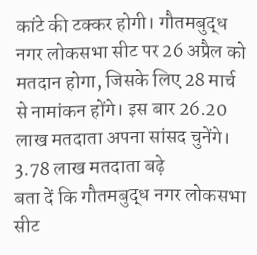कांटे की टक्कर होगी। गौतमबुद्ध नगर लोकसभा सीट पर 26 अप्रैल को मतदान होगा, जिसके लिए 28 मार्च से नामांकन होंगे। इस बार 26.20 लाख मतदाता अपना सांसद चुनेंगे।
3.78 लाख मतदाता बढ़े
बता दें कि गौतमबुद्ध नगर लोकसभा सीट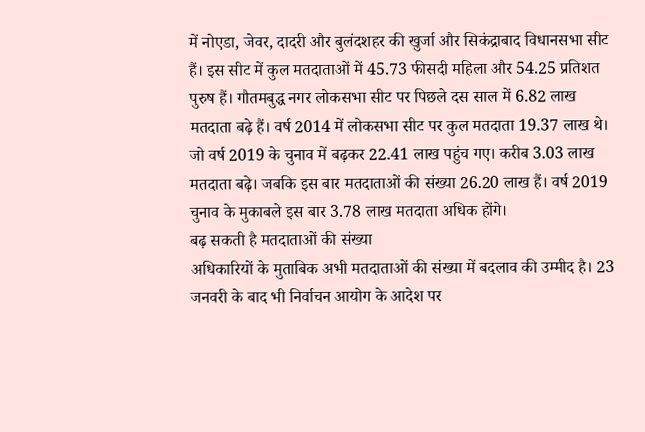में नोएडा, जेवर, दादरी और बुलंदशहर की खुर्जा और सिकंद्राबाद विधानसभा सीट हैं। इस सीट में कुल मतदाताओं में 45.73 फीसदी महिला और 54.25 प्रतिशत पुरुष हैं। गौतमबुद्ध नगर लोकसभा सीट पर पिछले दस साल में 6.82 लाख मतदाता बढ़े हैं। वर्ष 2014 में लोकसभा सीट पर कुल मतदाता 19.37 लाख थे। जो वर्ष 2019 के चुनाव में बढ़कर 22.41 लाख पहुंच गए। करीब 3.03 लाख मतदाता बढ़े। जबकि इस बार मतदाताओं की संख्या 26.20 लाख हैं। वर्ष 2019 चुनाव के मुकाबले इस बार 3.78 लाख मतदाता अधिक होंगे।
बढ़ सकती है मतदाताओं की संख्या
अधिकारियों के मुताबिक अभी मतदाताओं की संख्या में बदलाव की उम्मीद है। 23 जनवरी के बाद भी निर्वाचन आयोग के आदेश पर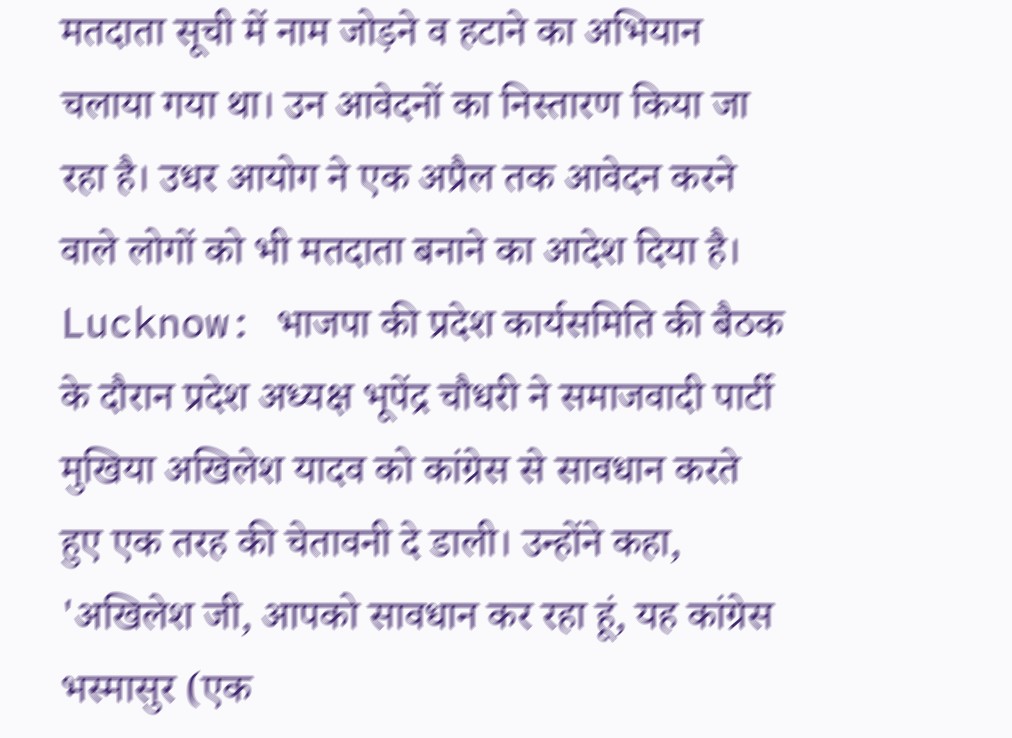मतदाता सूची में नाम जोड़ने व हटाने का अभियान चलाया गया था। उन आवेदनों का निस्तारण किया जा रहा है। उधर आयोग ने एक अप्रैल तक आवेदन करने वाले लोगों को भी मतदाता बनाने का आदेश दिया है।
Lucknow: भाजपा की प्रदेश कार्यसमिति की बैठक के दौरान प्रदेश अध्यक्ष भूपेंद्र चौधरी ने समाजवादी पार्टी मुखिया अखिलेश यादव को कांग्रेस से सावधान करते हुए एक तरह की चेतावनी दे डाली। उन्होंने कहा, 'अखिलेश जी, आपको सावधान कर रहा हूं, यह कांग्रेस भस्मासुर (एक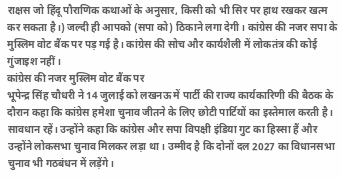राक्षस जो हिंदू पौराणिक कथाओं के अनुसार, किसी को भी सिर पर हाथ रखकर खत्म कर सकता है।) जल्दी ही आपको (सपा को) ठिकाने लगा देगी। कांग्रेस की नजर सपा के मुस्लिम वोट बैंक पर पड़ गई है। कांग्रेस की सोच और कार्यशैली में लोकतंत्र की कोई गुंजाइश नहीं।
कांग्रेस की नजर मुस्लिम वोट बैंक पर
भूपेन्द्र सिंह चौधरी ने 14 जुलाई को लखनऊ में पार्टी की राज्य कार्यकारिणी की बैठक के दौरान कहा कि कांग्रेस हमेशा चुनाव जीतने के लिए छोटी पार्टियों का इस्तेमाल करती है। सावधान रहें। उन्होंने कहा कि कांग्रेस और सपा विपक्षी इंडिया गुट का हिस्सा हैं और उन्होंने लोकसभा चुनाव मिलकर लड़ा था। उम्मीद है कि दोनों दल 2027 का विधानसभा चुनाव भी गठबंधन में लड़ेंगे।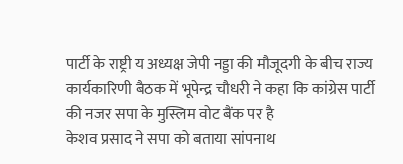पार्टी के राष्ट्री य अध्यक्ष जेपी नड्डा की मौजूदगी के बीच राज्य कार्यकारिणी बैठक में भूपेन्द्र चौधरी ने कहा कि कांग्रेस पार्टी की नजर सपा के मुस्लिम वोट बैंक पर है
केशव प्रसाद ने सपा को बताया सांपनाथ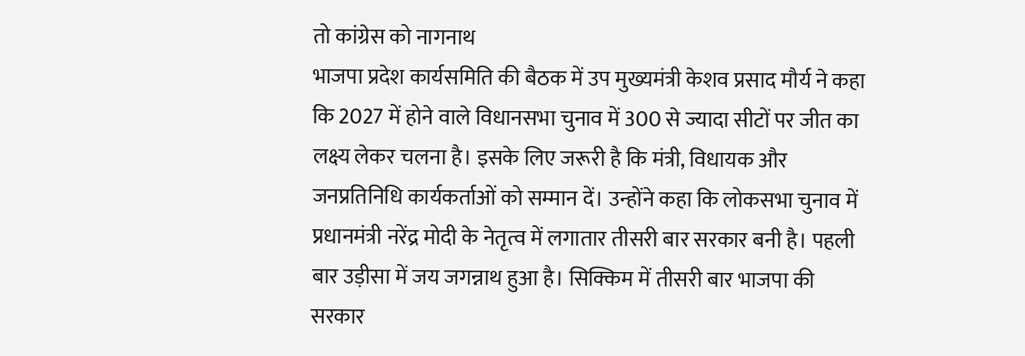तो कांग्रेस को नागनाथ
भाजपा प्रदेश कार्यसमिति की बैठक में उप मुख्यमंत्री केशव प्रसाद मौर्य ने कहा कि 2027 में होने वाले विधानसभा चुनाव में 300 से ज्यादा सीटों पर जीत का लक्ष्य लेकर चलना है। इसके लिए जरूरी है कि मंत्री, विधायक और जनप्रतिनिधि कार्यकर्ताओं को सम्मान दें। उन्होंने कहा कि लोकसभा चुनाव में प्रधानमंत्री नरेंद्र मोदी के नेतृत्व में लगातार तीसरी बार सरकार बनी है। पहली बार उड़ीसा में जय जगन्नाथ हुआ है। सिक्किम में तीसरी बार भाजपा की सरकार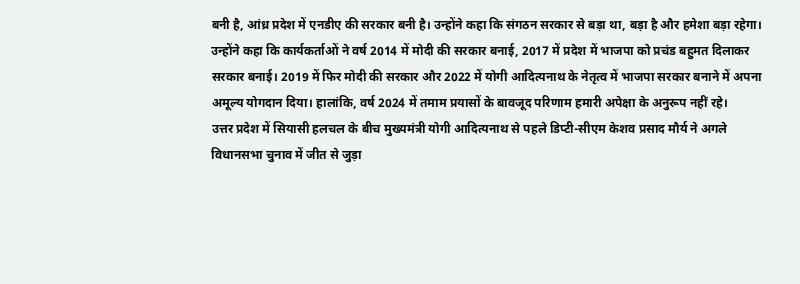बनी है, आंध्र प्रदेश में एनडीए की सरकार बनी है। उन्होंने कहा कि संगठन सरकार से बड़ा था, बड़ा है और हमेशा बड़ा रहेगा। उन्होंने कहा कि कार्यकर्ताओं ने वर्ष 2014 में मोदी की सरकार बनाई, 2017 में प्रदेश में भाजपा को प्रचंड बहुमत दिलाकर सरकार बनाई। 2019 में फिर मोदी की सरकार और 2022 में योगी आदित्यनाथ के नेतृत्व में भाजपा सरकार बनाने में अपना अमूल्य योगदान दिया। हालांकि, वर्ष 2024 में तमाम प्रयासों के बावजूद परिणाम हमारी अपेक्षा के अनुरूप नहीं रहे।
उत्तर प्रदेश में सियासी हलचल के बीच मुख्यमंत्री योगी आदित्यनाथ से पहले डिप्टी-सीएम केशव प्रसाद मौर्य ने अगले विधानसभा चुनाव में जीत से जुड़ा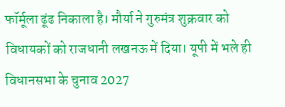फॉर्मूला ढूंढ निकाला है। मौर्या ने गुरुमंत्र शुक्रवार को विधायकों को राजधानी लखनऊ में दिया। यूपी में भले ही विधानसभा के चुनाव 2027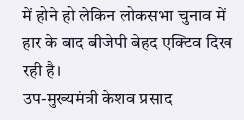में होने हो लेकिन लोकसभा चुनाव में हार के बाद बीजेपी बेहद एक्टिव दिख रही है।
उप-मुख्यमंत्री केशव प्रसाद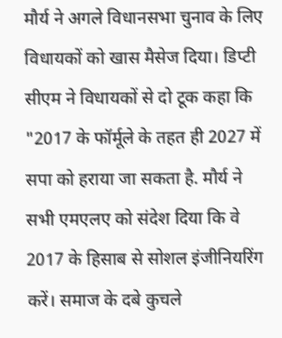मौर्य ने अगले विधानसभा चुनाव के लिए विधायकों को खास मैसेज दिया। डिप्टी सीएम ने विधायकों से दो टूक कहा कि "2017 के फॉर्मूले के तहत ही 2027 में सपा को हराया जा सकता है. मौर्य ने सभी एमएलए को संदेश दिया कि वे 2017 के हिसाब से सोशल इंजीनियरिंग करें। समाज के दबे कुचले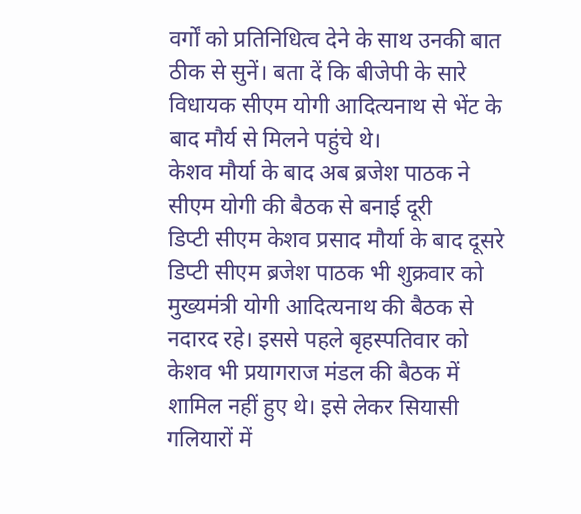वर्गों को प्रतिनिधित्व देने के साथ उनकी बात ठीक से सुनें। बता दें कि बीजेपी के सारे विधायक सीएम योगी आदित्यनाथ से भेंट के बाद मौर्य से मिलने पहुंचे थे।
केशव मौर्या के बाद अब ब्रजेश पाठक ने सीएम योगी की बैठक से बनाई दूरी
डिप्टी सीएम केशव प्रसाद मौर्या के बाद दूसरे डिप्टी सीएम ब्रजेश पाठक भी शुक्रवार को मुख्यमंत्री योगी आदित्यनाथ की बैठक से नदारद रहे। इससे पहले बृहस्पतिवार को केशव भी प्रयागराज मंडल की बैठक में शामिल नहीं हुए थे। इसे लेकर सियासी गलियारों में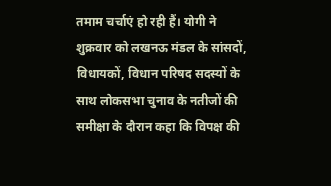तमाम चर्चाएं हो रही हैं। योगी ने शुक्रवार को लखनऊ मंडल के सांसदों, विधायकों, विधान परिषद सदस्यों के साथ लोकसभा चुनाव के नतीजों की समीक्षा के दौरान कहा कि विपक्ष की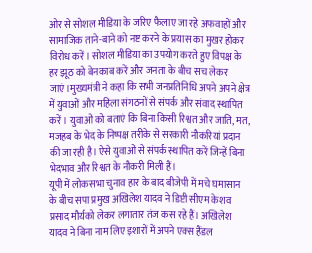ओर से सोशल मीडिया के जरिए फैलाए जा रहे अफवाहों और सामाजिक ताने-बाने को नष्ट करने के प्रयास का मुखर होकर विरोध करें। सोशल मीडिया का उपयोग करते हुए विपक्ष के हर झूठ को बेनकाब करें और जनता के बीच सच लेकर जाएं।मुख्यमंत्री ने कहा कि सभी जनप्रतिनिधि अपने अपने क्षेत्र में युवाओं और महिला संगठनों से संपर्क और संवाद स्थापित करें। युवाओं को बताएं कि बिना किसी रिश्वत और जाति, मत, मजहब के भेद के निष्पक्ष तरीके से सरकारी नौकरियां प्रदान की जा रही है। ऐसे युवाओं से संपर्क स्थापित करें जिन्हें बिना भेदभाव और रिश्वत के नौकरी मिली हैं।
यूपी में लोकसभा चुनाव हार के बाद बीजेपी में मचे घमासान के बीच सपा प्रमुख अखिलेश यादव ने डिप्टी सीएम केशव प्रसाद मौर्यको लेकर लगातार तंज कस रहे हैं। अखिलेश यादव ने बिना नाम लिए इशारों में अपने एक्स हैंडल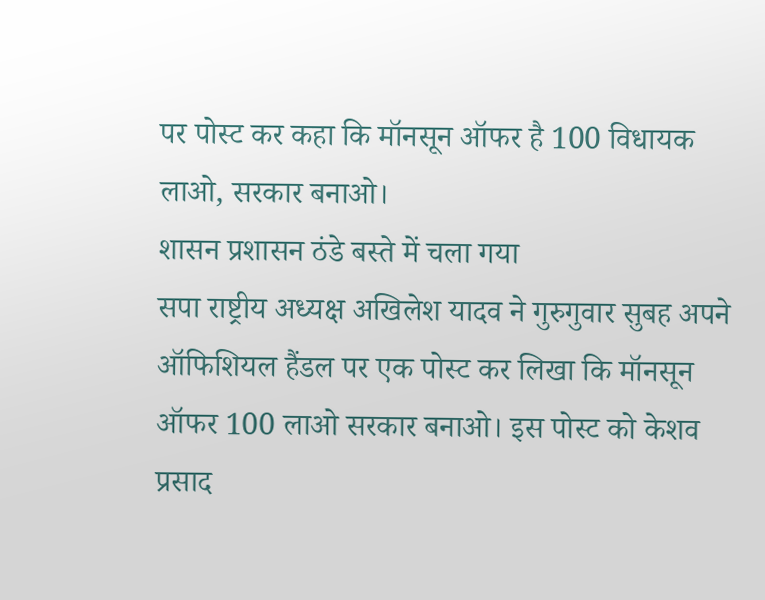पर पोस्ट कर कहा कि मॉनसून ऑफर है 100 विधायक लाओ, सरकार बनाओ।
शासन प्रशासन ठंडे बस्ते में चला गया
सपा राष्ट्रीय अध्यक्ष अखिलेश यादव ने गुरुगुवार सुबह अपने ऑफिशियल हैंडल पर एक पोस्ट कर लिखा कि मॉनसून ऑफर 100 लाओ सरकार बनाओ। इस पोस्ट को केशव प्रसाद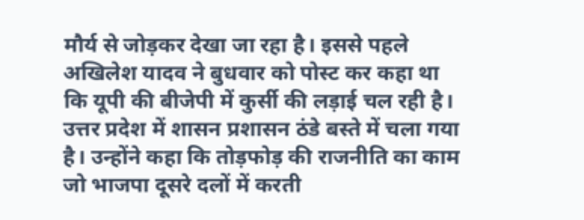मौर्य से जोड़कर देखा जा रहा है। इससे पहले अखिलेश यादव ने बुधवार को पोस्ट कर कहा था कि यूपी की बीजेपी में कुर्सी की लड़ाई चल रही है। उत्तर प्रदेश में शासन प्रशासन ठंडे बस्ते में चला गया है। उन्होंने कहा कि तोड़फोड़ की राजनीति का काम जो भाजपा दूसरे दलों में करती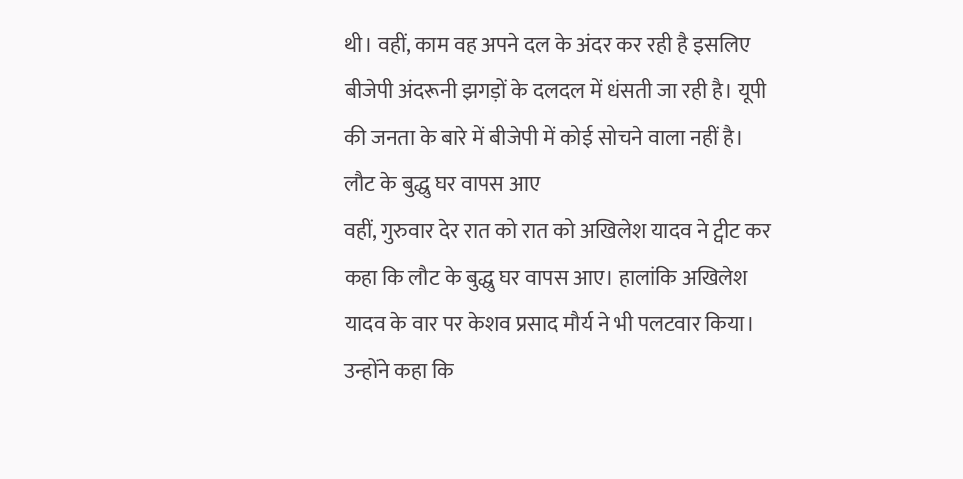थी। वहीं, काम वह अपने दल के अंदर कर रही है इसलिए बीजेपी अंदरूनी झगड़ों के दलदल में धंसती जा रही है। यूपी की जनता के बारे में बीजेपी में कोई सोचने वाला नहीं है।
लौट के बुद्धु घर वापस आए
वहीं, गुरुवार देर रात को रात को अखिलेश यादव ने ट्वीट कर कहा कि लौट के बुद्धु घर वापस आए। हालांकि अखिलेश यादव के वार पर केशव प्रसाद मौर्य ने भी पलटवार किया। उन्होंने कहा कि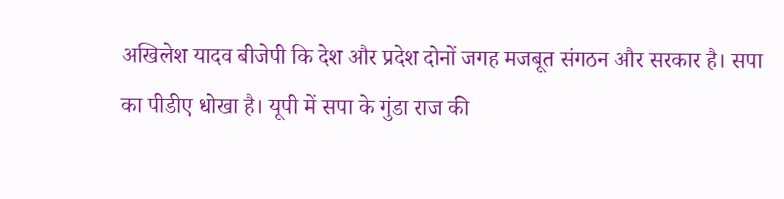अखिलेश यादव बीजेपी कि देश और प्रदेश दोनों जगह मजबूत संगठन और सरकार है। सपा का पीडीए धोखा है। यूपी में सपा के गुंडा राज की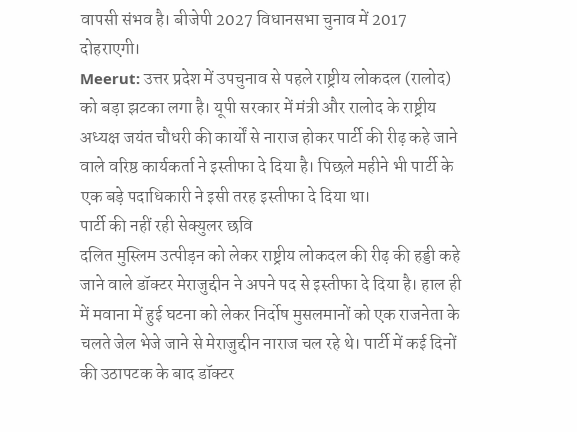वापसी संभव है। बीजेपी 2027 विधानसभा चुनाव में 2017 दोहराएगी।
Meerut: उत्तर प्रदेश में उपचुनाव से पहले राष्ट्रीय लोकदल (रालोद) को बड़ा झटका लगा है। यूपी सरकार में मंत्री और रालोद के राष्ट्रीय अध्यक्ष जयंत चौधरी की कार्यों से नाराज होकर पार्टी की रीढ़ कहे जाने वाले वरिष्ठ कार्यकर्ता ने इस्तीफा दे दिया है। पिछले महीने भी पार्टी के एक बड़े पदाधिकारी ने इसी तरह इस्तीफा दे दिया था।
पार्टी की नहीं रही सेक्युलर छवि
दलित मुस्लिम उत्पीड़न को लेकर राष्ट्रीय लोकदल की रीढ़ की हड्डी कहे जाने वाले डॉक्टर मेराजुद्दीन ने अपने पद से इस्तीफा दे दिया है। हाल ही में मवाना में हुई घटना को लेकर निर्दोष मुसलमानों को एक राजनेता के चलते जेल भेजे जाने से मेराजुद्दीन नाराज चल रहे थे। पार्टी में कई दिनों की उठापटक के बाद डॉक्टर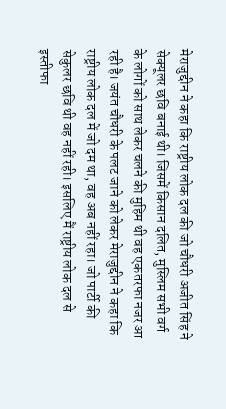मेराजुद्दीन ने कहा कि राष्ट्रीय लोक दल की जो चौधरी अजीत सिंह ने सेक्यूलर छवि बनाई थी। जिसमें किसान दलित, मुस्लिम सभी वर्ग के लोगों को साथ लेकर चलने की मुहिम थी वह एकतरफा नजर आ रही है। जयंत चौधरी के पलट जाने को लेकर मेराजुद्दीन ने कहा कि राष्ट्रीय लोक दल में जो दम था, वह अब नहीं रहा। जो पार्टी की सेकुलर छवि थी वह नहीं रही। इसलिए मैं राष्ट्रीय लोक दल से इस्तीफा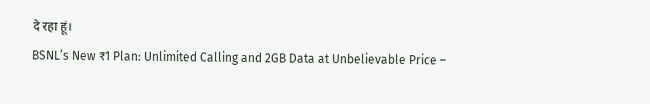दे रहा हूं।
BSNL’s New ₹1 Plan: Unlimited Calling and 2GB Data at Unbelievable Price –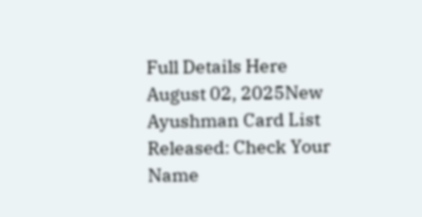Full Details Here
August 02, 2025New Ayushman Card List Released: Check Your Name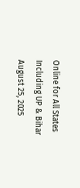Online for All States Including UP & Bihar
August 25, 2025